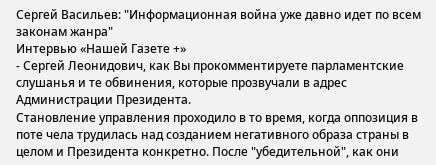Сергей Васильев: "Информационная война уже давно идет по всем законам жанра"
Интервью «Нашей Газете +»
- Сергей Леонидович, как Вы прокомментируете парламентские слушанья и те обвинения, которые прозвучали в адрес Администрации Президента.
Становление управления проходило в то время, когда оппозиция в поте чела трудилась над созданием негативного образа страны в целом и Президента конкретно. После "убедительной", как они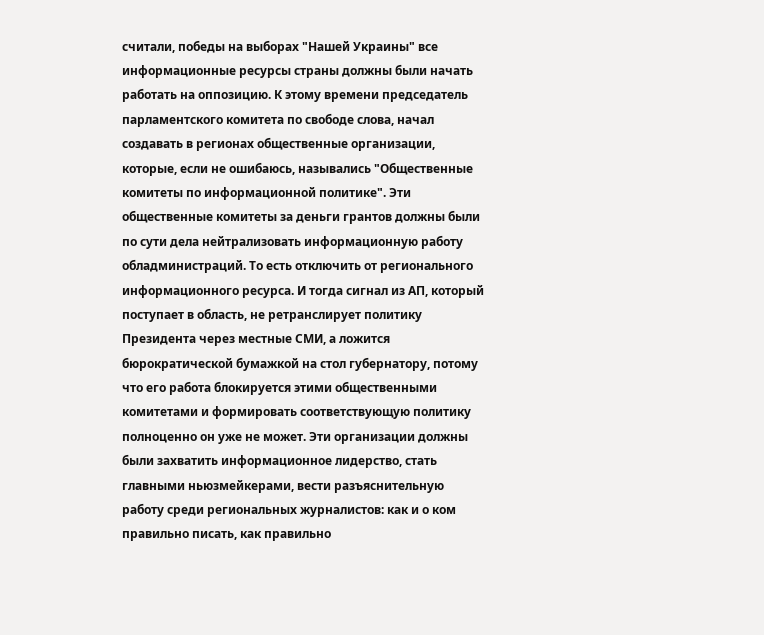считали, победы на выборах "Нашей Украины" все информационные ресурсы страны должны были начать работать на оппозицию. К этому времени председатель парламентского комитета по свободе слова, начал создавать в регионах общественные организации, которые, если не ошибаюсь, назывались "Общественные комитеты по информационной политике". Эти общественные комитеты за деньги грантов должны были по сути дела нейтрализовать информационную работу обладминистраций. То есть отключить от регионального информационного ресурса. И тогда сигнал из АП, который поступает в область, не ретранслирует политику Президента через местные СМИ, а ложится бюрократической бумажкой на стол губернатору, потому что его работа блокируется этими общественными комитетами и формировать соответствующую политику полноценно он уже не может. Эти организации должны были захватить информационное лидерство, стать главными ньюзмейкерами, вести разъяснительную работу среди региональных журналистов: как и о ком правильно писать, как правильно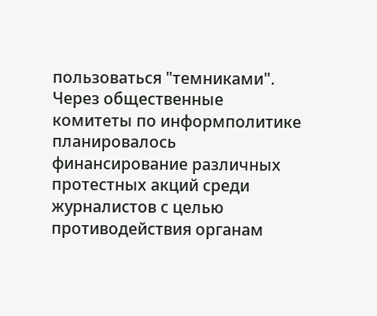пользоваться "темниками". Через общественные комитеты по информполитике планировалось финансирование различных протестных акций среди журналистов с целью противодействия органам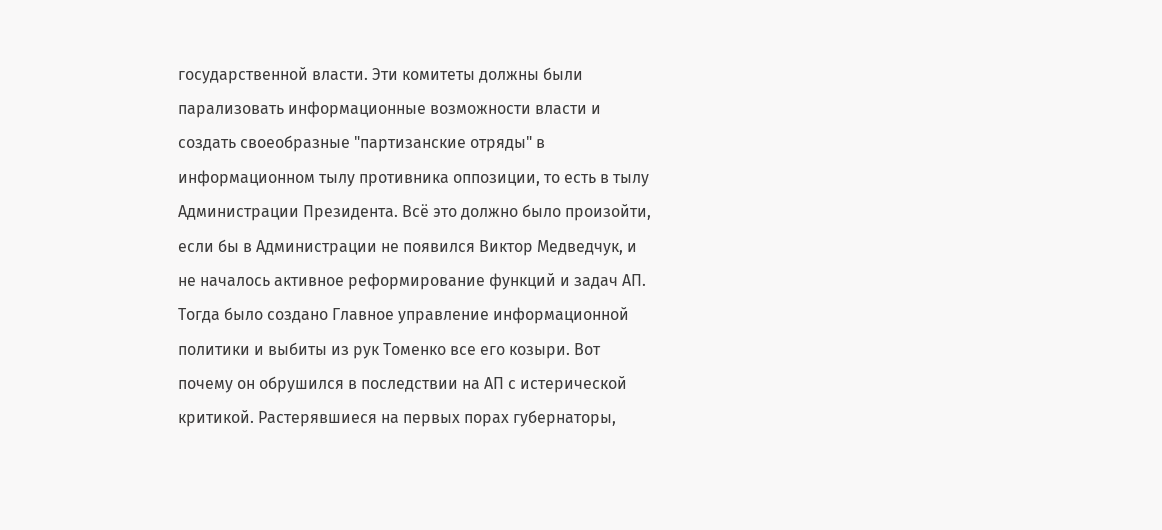государственной власти. Эти комитеты должны были парализовать информационные возможности власти и создать своеобразные "партизанские отряды" в информационном тылу противника оппозиции, то есть в тылу Администрации Президента. Всё это должно было произойти, если бы в Администрации не появился Виктор Медведчук, и не началось активное реформирование функций и задач АП. Тогда было создано Главное управление информационной политики и выбиты из рук Томенко все его козыри. Вот почему он обрушился в последствии на АП с истерической критикой. Растерявшиеся на первых порах губернаторы,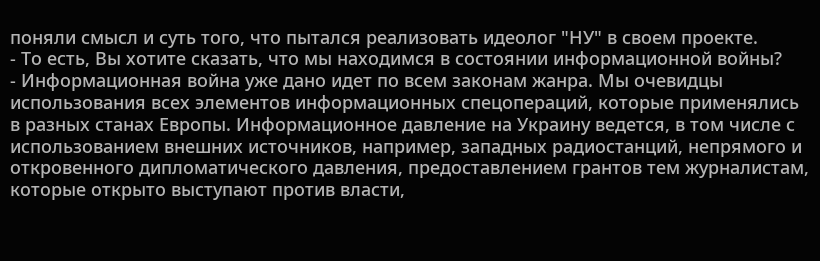поняли смысл и суть того, что пытался реализовать идеолог "НУ" в своем проекте.
- То есть, Вы хотите сказать, что мы находимся в состоянии информационной войны?
- Информационная война уже дано идет по всем законам жанра. Мы очевидцы использования всех элементов информационных спецопераций, которые применялись в разных станах Европы. Информационное давление на Украину ведется, в том числе с использованием внешних источников, например, западных радиостанций, непрямого и откровенного дипломатического давления, предоставлением грантов тем журналистам, которые открыто выступают против власти,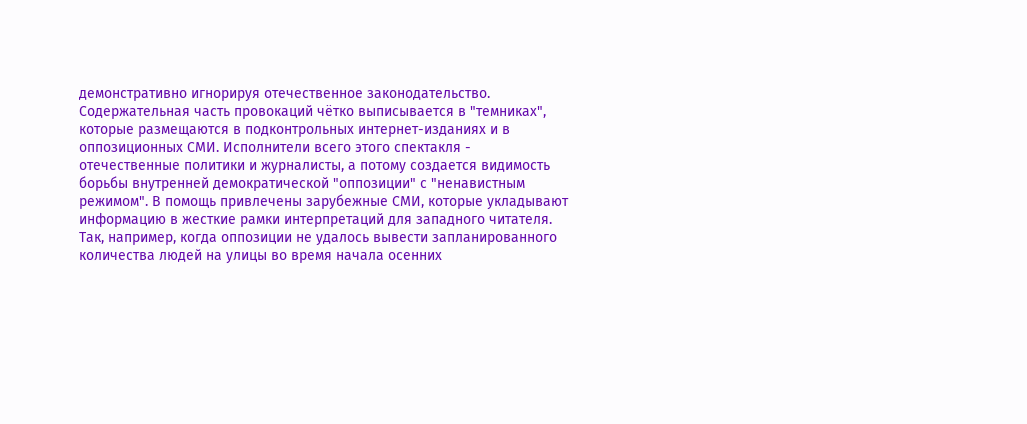демонстративно игнорируя отечественное законодательство.
Содержательная часть провокаций чётко выписывается в "темниках", которые размещаются в подконтрольных интернет-изданиях и в оппозиционных СМИ. Исполнители всего этого спектакля - отечественные политики и журналисты, а потому создается видимость борьбы внутренней демократической "оппозиции" с "ненавистным режимом". В помощь привлечены зарубежные СМИ, которые укладывают информацию в жесткие рамки интерпретаций для западного читателя. Так, например, когда оппозиции не удалось вывести запланированного количества людей на улицы во время начала осенних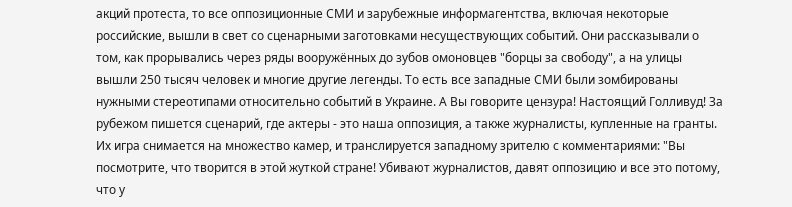акций протеста, то все оппозиционные СМИ и зарубежные информагентства, включая некоторые российские, вышли в свет со сценарными заготовками несуществующих событий. Они рассказывали о том, как прорывались через ряды вооружённых до зубов омоновцев "борцы за свободу", а на улицы вышли 250 тысяч человек и многие другие легенды. То есть все западные СМИ были зомбированы нужными стереотипами относительно событий в Украине. А Вы говорите цензура! Настоящий Голливуд! За рубежом пишется сценарий, где актеры - это наша оппозиция, а также журналисты, купленные на гранты. Их игра снимается на множество камер, и транслируется западному зрителю с комментариями: "Вы посмотрите, что творится в этой жуткой стране! Убивают журналистов, давят оппозицию и все это потому, что у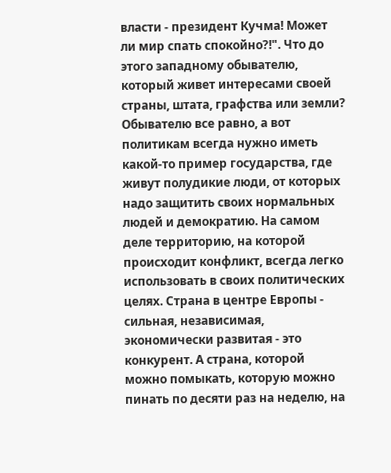власти - президент Кучма! Может ли мир спать спокойно?!". Что до этого западному обывателю, который живет интересами своей страны, штата, графства или земли? Обывателю все равно, а вот политикам всегда нужно иметь какой-то пример государства, где живут полудикие люди, от которых надо защитить своих нормальных людей и демократию. На самом деле территорию, на которой происходит конфликт, всегда легко использовать в своих политических целях. Страна в центре Европы - сильная, независимая, экономически развитая - это конкурент. А страна, которой можно помыкать, которую можно пинать по десяти раз на неделю, на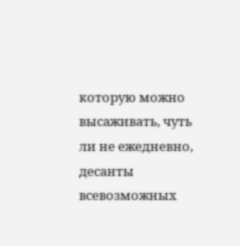которую можно высаживать, чуть ли не ежедневно, десанты всевозможных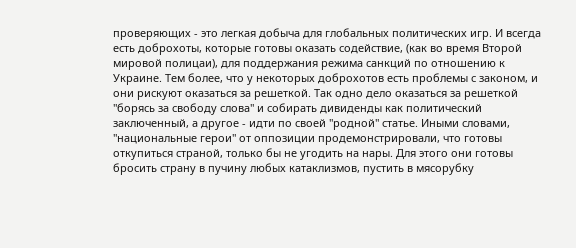проверяющих - это легкая добыча для глобальных политических игр. И всегда есть доброхоты, которые готовы оказать содействие, (как во время Второй мировой полицаи), для поддержания режима санкций по отношению к Украине. Тем более, что у некоторых доброхотов есть проблемы с законом, и они рискуют оказаться за решеткой. Так одно дело оказаться за решеткой "борясь за свободу слова" и собирать дивиденды как политический заключенный, а другое - идти по своей "родной" статье. Иными словами, "национальные герои" от оппозиции продемонстрировали, что готовы откупиться страной, только бы не угодить на нары. Для этого они готовы бросить страну в пучину любых катаклизмов, пустить в мясорубку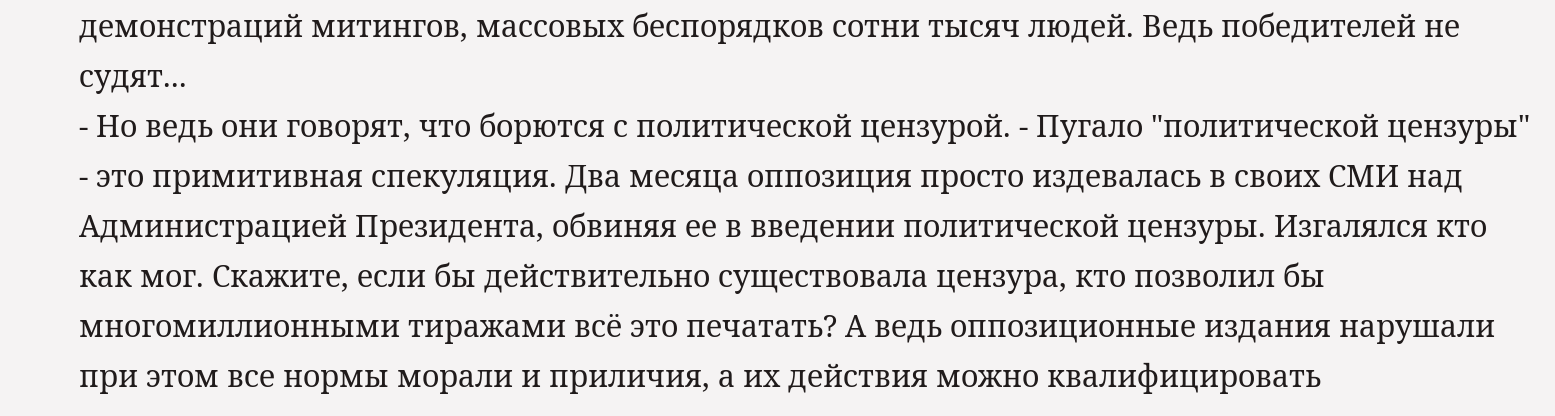демонстраций митингов, массовых беспорядков сотни тысяч людей. Ведь победителей не судят...
- Но ведь они говорят, что борются с политической цензурой. - Пугало "политической цензуры" - это примитивная спекуляция. Два месяца оппозиция просто издевалась в своих СМИ над Администрацией Президента, обвиняя ее в введении политической цензуры. Изгалялся кто как мог. Скажите, если бы действительно существовала цензура, кто позволил бы многомиллионными тиражами всё это печатать? А ведь оппозиционные издания нарушали при этом все нормы морали и приличия, а их действия можно квалифицировать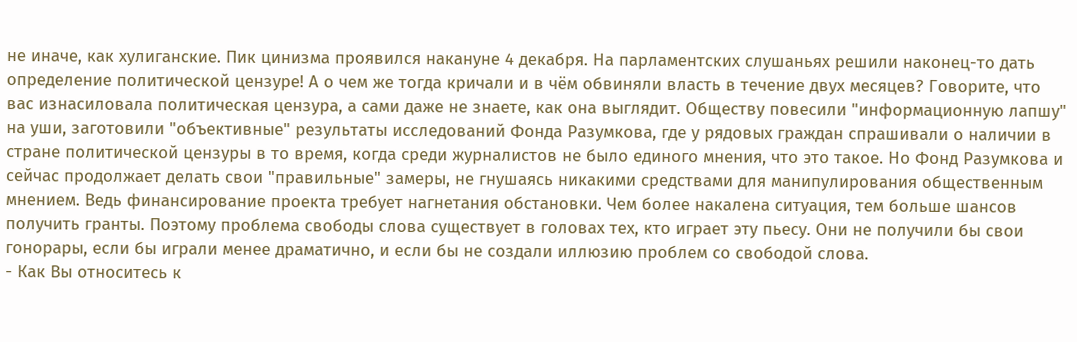не иначе, как хулиганские. Пик цинизма проявился накануне 4 декабря. На парламентских слушаньях решили наконец-то дать определение политической цензуре! А о чем же тогда кричали и в чём обвиняли власть в течение двух месяцев? Говорите, что вас изнасиловала политическая цензура, а сами даже не знаете, как она выглядит. Обществу повесили "информационную лапшу" на уши, заготовили "объективные" результаты исследований Фонда Разумкова, где у рядовых граждан спрашивали о наличии в стране политической цензуры в то время, когда среди журналистов не было единого мнения, что это такое. Но Фонд Разумкова и сейчас продолжает делать свои "правильные" замеры, не гнушаясь никакими средствами для манипулирования общественным мнением. Ведь финансирование проекта требует нагнетания обстановки. Чем более накалена ситуация, тем больше шансов получить гранты. Поэтому проблема свободы слова существует в головах тех, кто играет эту пьесу. Они не получили бы свои гонорары, если бы играли менее драматично, и если бы не создали иллюзию проблем со свободой слова.
- Как Вы относитесь к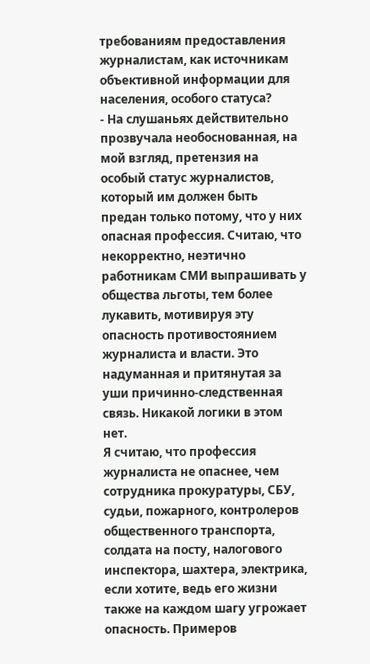требованиям предоставления журналистам, как источникам объективной информации для населения, особого статуса?
- На слушаньях действительно прозвучала необоснованная, на мой взгляд, претензия на особый статус журналистов, который им должен быть предан только потому, что у них опасная профессия. Считаю, что некорректно, неэтично работникам СМИ выпрашивать у общества льготы, тем более лукавить, мотивируя эту опасность противостоянием журналиста и власти. Это надуманная и притянутая за уши причинно-следственная связь. Никакой логики в этом нет.
Я считаю, что профессия журналиста не опаснее, чем сотрудника прокуратуры, СБУ, судьи, пожарного, контролеров общественного транспорта, солдата на посту, налогового инспектора, шахтера, электрика, если хотите, ведь его жизни также на каждом шагу угрожает опасность. Примеров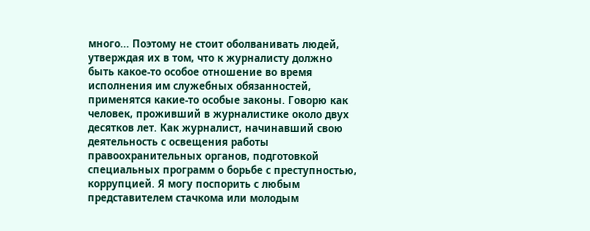много... Поэтому не стоит оболванивать людей, утверждая их в том, что к журналисту должно быть какое-то особое отношение во время исполнения им служебных обязанностей, применятся какие-то особые законы. Говорю как человек, проживший в журналистике около двух десятков лет. Как журналист, начинавший свою деятельность с освещения работы правоохранительных органов, подготовкой специальных программ о борьбе с преступностью, коррупцией. Я могу поспорить с любым представителем стачкома или молодым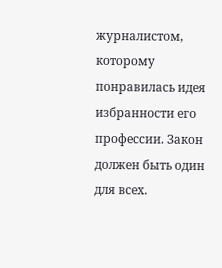журналистом, которому понравилась идея избранности его профессии. Закон должен быть один для всех.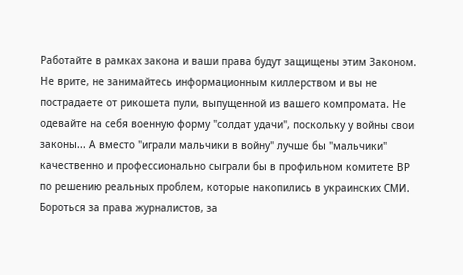Работайте в рамках закона и ваши права будут защищены этим Законом. Не врите, не занимайтесь информационным киллерством и вы не пострадаете от рикошета пули, выпущенной из вашего компромата. Не одевайте на себя военную форму "солдат удачи", поскольку у войны свои законы... А вместо "играли мальчики в войну" лучше бы "мальчики" качественно и профессионально сыграли бы в профильном комитете ВР по решению реальных проблем, которые накопились в украинских СМИ. Бороться за права журналистов, за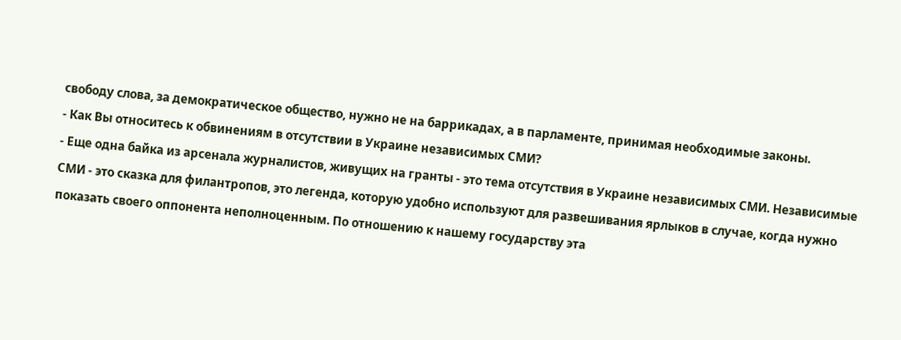свободу слова, за демократическое общество, нужно не на баррикадах, а в парламенте, принимая необходимые законы.
- Как Вы относитесь к обвинениям в отсутствии в Украине независимых СМИ?
- Еще одна байка из арсенала журналистов, живущих на гранты - это тема отсутствия в Украине независимых СМИ. Независимые СМИ - это сказка для филантропов, это легенда, которую удобно используют для развешивания ярлыков в случае, когда нужно показать своего оппонента неполноценным. По отношению к нашему государству эта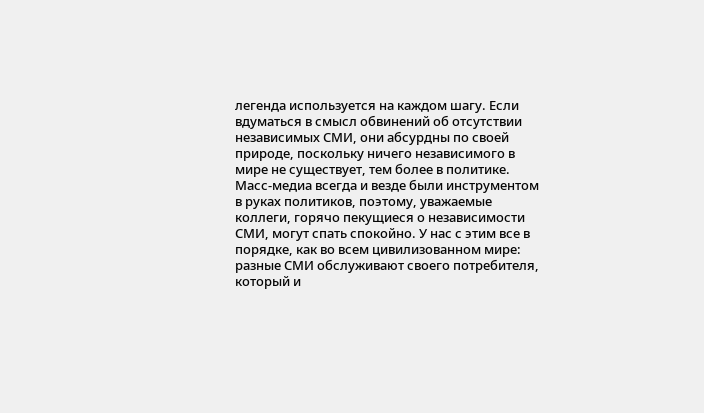легенда используется на каждом шагу. Если вдуматься в смысл обвинений об отсутствии независимых СМИ, они абсурдны по своей природе, поскольку ничего независимого в мире не существует, тем более в политике. Масс-медиа всегда и везде были инструментом в руках политиков, поэтому, уважаемые коллеги, горячо пекущиеся о независимости СМИ, могут спать спокойно. У нас с этим все в порядке, как во всем цивилизованном мире: разные СМИ обслуживают своего потребителя, который и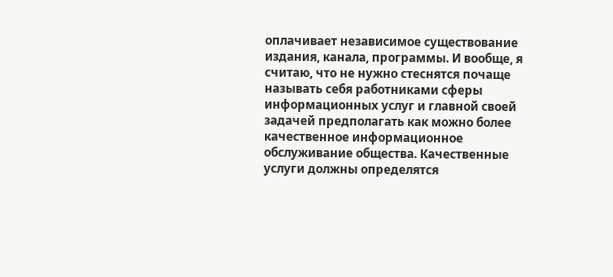оплачивает независимое существование издания, канала, программы. И вообще, я считаю, что не нужно стеснятся почаще называть себя работниками сферы информационных услуг и главной своей задачей предполагать как можно более качественное информационное обслуживание общества. Качественные услуги должны определятся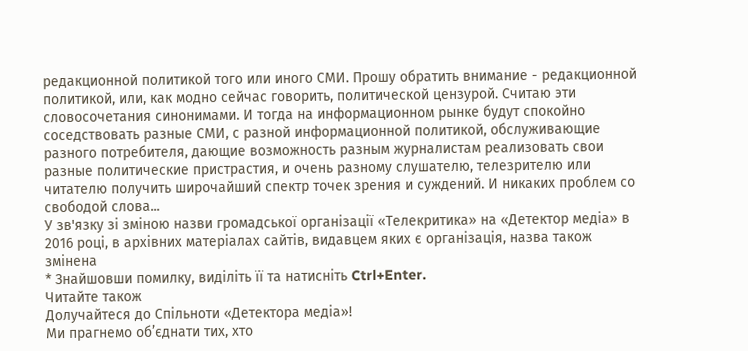редакционной политикой того или иного СМИ. Прошу обратить внимание - редакционной политикой, или, как модно сейчас говорить, политической цензурой. Считаю эти словосочетания синонимами. И тогда на информационном рынке будут спокойно соседствовать разные СМИ, с разной информационной политикой, обслуживающие разного потребителя, дающие возможность разным журналистам реализовать свои разные политические пристрастия, и очень разному слушателю, телезрителю или читателю получить широчайший спектр точек зрения и суждений. И никаких проблем со свободой слова...
У зв'язку зі зміною назви громадської організації «Телекритика» на «Детектор медіа» в 2016 році, в архівних матеріалах сайтів, видавцем яких є організація, назва також змінена
* Знайшовши помилку, виділіть її та натисніть Ctrl+Enter.
Читайте також
Долучайтеся до Спільноти «Детектора медіа»!
Ми прагнемо об’єднати тих, хто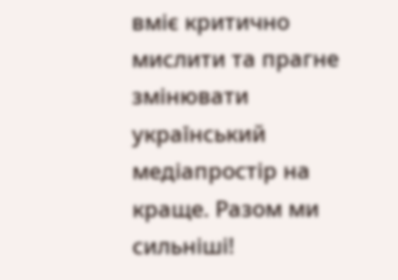вміє критично мислити та прагне змінювати український медіапростір на краще. Разом ми сильніші!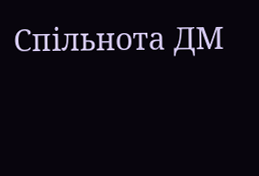Спільнота ДМ